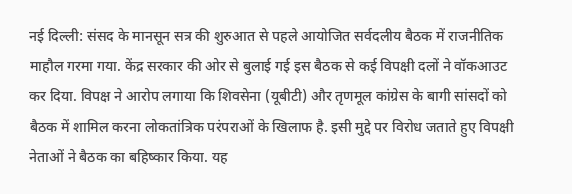नई दिल्ली: संसद के मानसून सत्र की शुरुआत से पहले आयोजित सर्वदलीय बैठक में राजनीतिक माहौल गरमा गया. केंद्र सरकार की ओर से बुलाई गई इस बैठक से कई विपक्षी दलों ने वॉकआउट कर दिया. विपक्ष ने आरोप लगाया कि शिवसेना (यूबीटी) और तृणमूल कांग्रेस के बागी सांसदों को बैठक में शामिल करना लोकतांत्रिक परंपराओं के खिलाफ है. इसी मुद्दे पर विरोध जताते हुए विपक्षी नेताओं ने बैठक का बहिष्कार किया. यह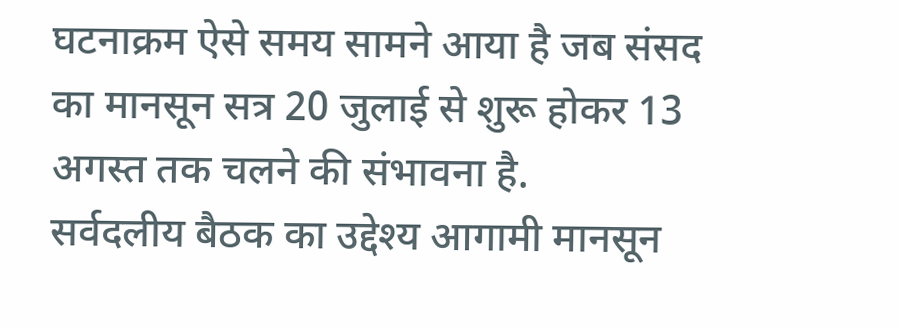घटनाक्रम ऐसे समय सामने आया है जब संसद का मानसून सत्र 20 जुलाई से शुरू होकर 13 अगस्त तक चलने की संभावना है.
सर्वदलीय बैठक का उद्देश्य आगामी मानसून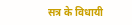सत्र के विधायी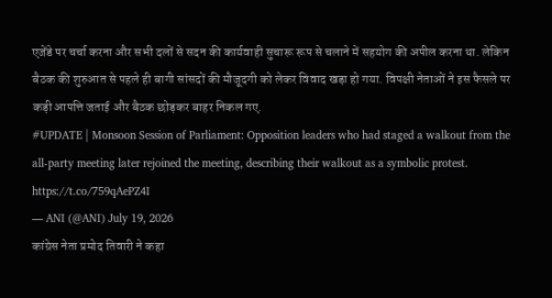एजेंडे पर चर्चा करना और सभी दलों से सदन की कार्यवाही सुचारू रूप से चलाने में सहयोग की अपील करना था. लेकिन बैठक की शुरुआत से पहले ही बागी सांसदों की मौजूदगी को लेकर विवाद खड़ा हो गया. विपक्षी नेताओं ने इस फैसले पर कड़ी आपत्ति जताई और बैठक छोड़कर बाहर निकल गए.
#UPDATE | Monsoon Session of Parliament: Opposition leaders who had staged a walkout from the all-party meeting later rejoined the meeting, describing their walkout as a symbolic protest. https://t.co/759qAePZ4I
— ANI (@ANI) July 19, 2026
कांग्रेस नेता प्रमोद तिवारी ने कहा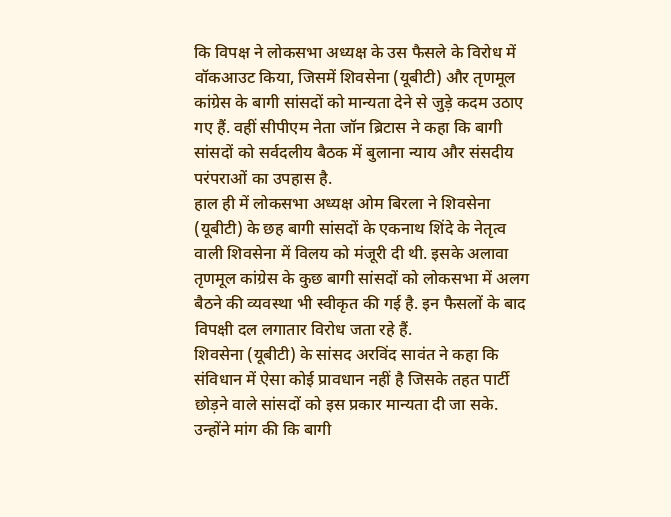कि विपक्ष ने लोकसभा अध्यक्ष के उस फैसले के विरोध में वॉकआउट किया, जिसमें शिवसेना (यूबीटी) और तृणमूल कांग्रेस के बागी सांसदों को मान्यता देने से जुड़े कदम उठाए गए हैं. वहीं सीपीएम नेता जॉन ब्रिटास ने कहा कि बागी सांसदों को सर्वदलीय बैठक में बुलाना न्याय और संसदीय परंपराओं का उपहास है.
हाल ही में लोकसभा अध्यक्ष ओम बिरला ने शिवसेना (यूबीटी) के छह बागी सांसदों के एकनाथ शिंदे के नेतृत्व वाली शिवसेना में विलय को मंजूरी दी थी. इसके अलावा तृणमूल कांग्रेस के कुछ बागी सांसदों को लोकसभा में अलग बैठने की व्यवस्था भी स्वीकृत की गई है. इन फैसलों के बाद विपक्षी दल लगातार विरोध जता रहे हैं.
शिवसेना (यूबीटी) के सांसद अरविंद सावंत ने कहा कि संविधान में ऐसा कोई प्रावधान नहीं है जिसके तहत पार्टी छोड़ने वाले सांसदों को इस प्रकार मान्यता दी जा सके. उन्होंने मांग की कि बागी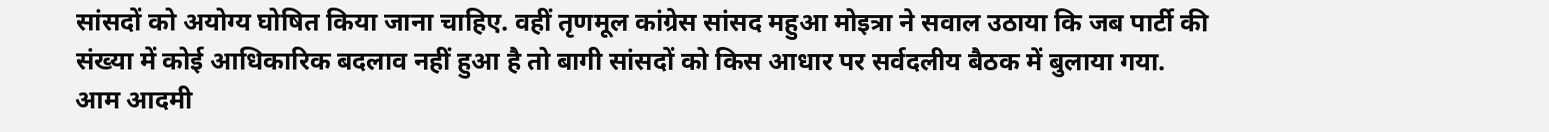सांसदों को अयोग्य घोषित किया जाना चाहिए. वहीं तृणमूल कांग्रेस सांसद महुआ मोइत्रा ने सवाल उठाया कि जब पार्टी की संख्या में कोई आधिकारिक बदलाव नहीं हुआ है तो बागी सांसदों को किस आधार पर सर्वदलीय बैठक में बुलाया गया.
आम आदमी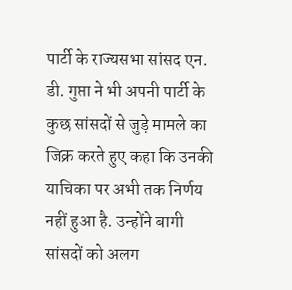पार्टी के राज्यसभा सांसद एन. डी. गुप्ता ने भी अपनी पार्टी के कुछ सांसदों से जुड़े मामले का जिक्र करते हुए कहा कि उनकी याचिका पर अभी तक निर्णय नहीं हुआ है. उन्होंने बागी सांसदों को अलग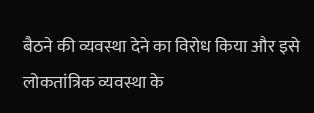बैठने की व्यवस्था देने का विरोध किया और इसे लोकतांत्रिक व्यवस्था के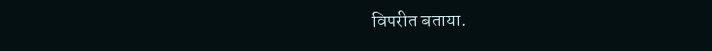विपरीत बताया.